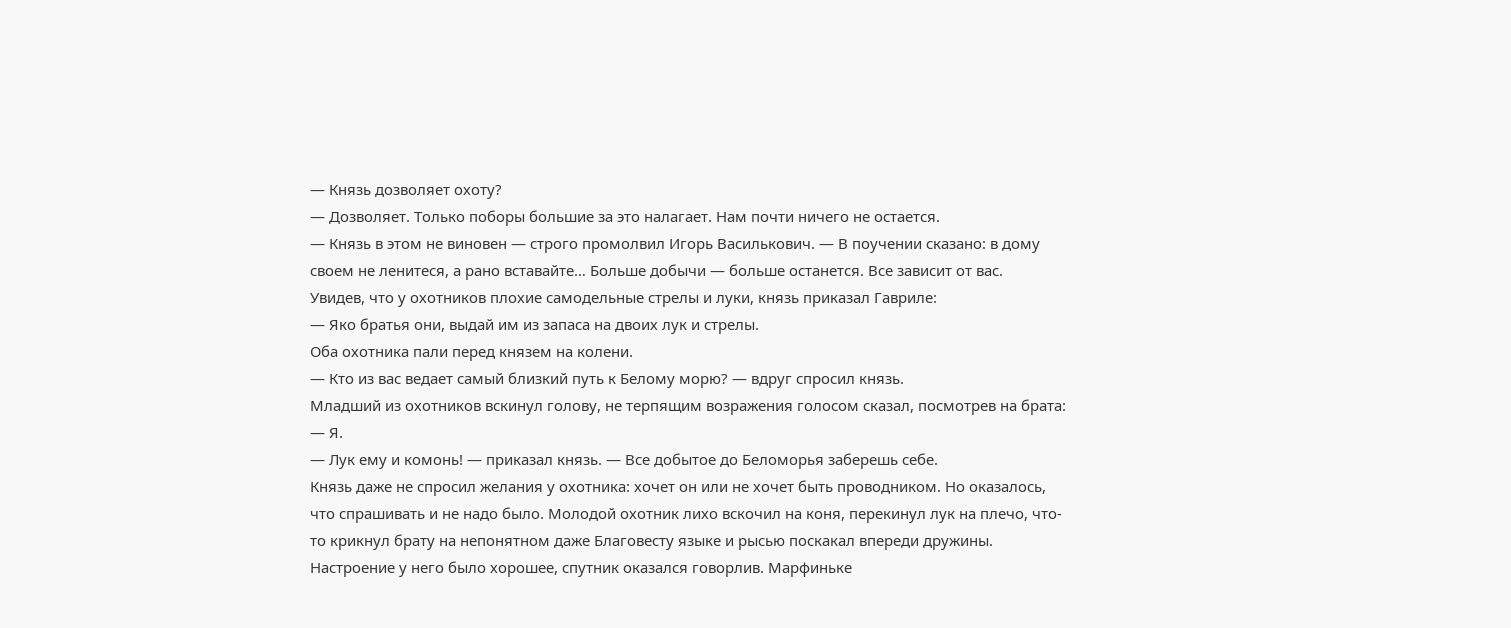— Князь дозволяет охоту?
— Дозволяет. Только поборы большие за это налагает. Нам почти ничего не остается.
— Князь в этом не виновен — строго промолвил Игорь Василькович. — В поучении сказано: в дому своем не ленитеся, а рано вставайте… Больше добычи — больше останется. Все зависит от вас.
Увидев, что у охотников плохие самодельные стрелы и луки, князь приказал Гавриле:
— Яко братья они, выдай им из запаса на двоих лук и стрелы.
Оба охотника пали перед князем на колени.
— Кто из вас ведает самый близкий путь к Белому морю? — вдруг спросил князь.
Младший из охотников вскинул голову, не терпящим возражения голосом сказал, посмотрев на брата:
— Я.
— Лук ему и комонь! — приказал князь. — Все добытое до Беломорья заберешь себе.
Князь даже не спросил желания у охотника: хочет он или не хочет быть проводником. Но оказалось, что спрашивать и не надо было. Молодой охотник лихо вскочил на коня, перекинул лук на плечо, что-то крикнул брату на непонятном даже Благовесту языке и рысью поскакал впереди дружины. Настроение у него было хорошее, спутник оказался говорлив. Марфиньке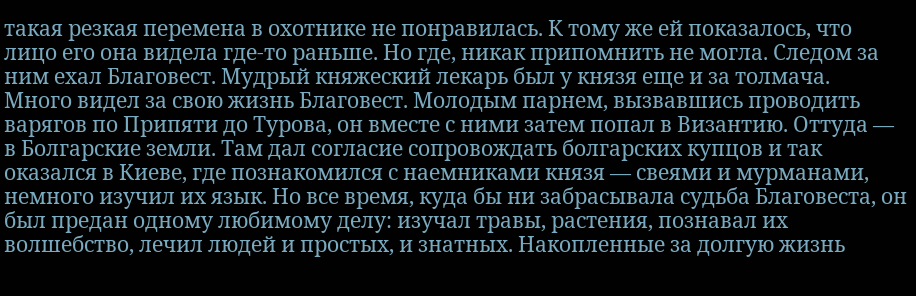такая резкая перемена в охотнике не понравилась. К тому же ей показалось, что лицо его она видела где-то раньше. Но где, никак припомнить не могла. Следом за ним ехал Благовест. Мудрый княжеский лекарь был у князя еще и за толмача.
Много видел за свою жизнь Благовест. Молодым парнем, вызвавшись проводить варягов по Припяти до Турова, он вместе с ними затем попал в Византию. Оттуда — в Болгарские земли. Там дал согласие сопровождать болгарских купцов и так оказался в Киеве, где познакомился с наемниками князя — свеями и мурманами, немного изучил их язык. Но все время, куда бы ни забрасывала судьба Благовеста, он был предан одному любимому делу: изучал травы, растения, познавал их волшебство, лечил людей и простых, и знатных. Накопленные за долгую жизнь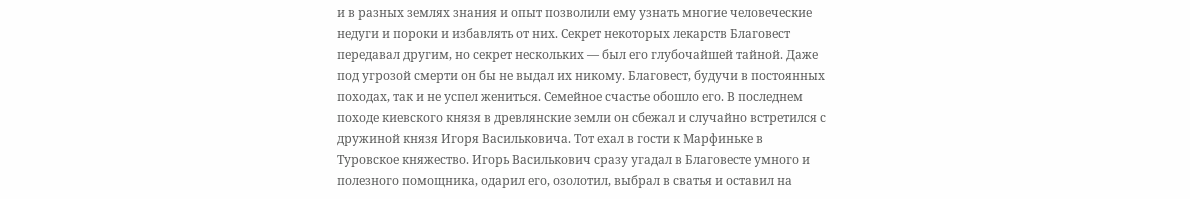и в разных землях знания и опыт позволили ему узнать многие человеческие недуги и пороки и избавлять от них. Секрет некоторых лекарств Благовест передавал другим, но секрет нескольких — был его глубочайшей тайной. Даже под угрозой смерти он бы не выдал их никому. Благовест, будучи в постоянных походах, так и не успел жениться. Семейное счастье обошло его. В последнем походе киевского князя в древлянские земли он сбежал и случайно встретился с дружиной князя Игоря Васильковича. Тот ехал в гости к Марфиньке в Туровское княжество. Игорь Василькович сразу угадал в Благовесте умного и полезного помощника, одарил его, озолотил, выбрал в сватья и оставил на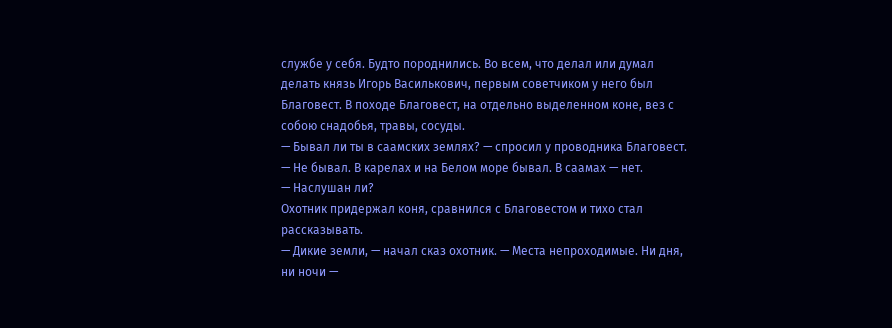службе у себя. Будто породнились. Во всем, что делал или думал делать князь Игорь Василькович, первым советчиком у него был Благовест. В походе Благовест, на отдельно выделенном коне, вез с собою снадобья, травы, сосуды.
— Бывал ли ты в саамских землях? — спросил у проводника Благовест.
— Не бывал. В карелах и на Белом море бывал. В саамах — нет.
— Наслушан ли?
Охотник придержал коня, сравнился с Благовестом и тихо стал рассказывать.
— Дикие земли, — начал сказ охотник. — Места непроходимые. Ни дня, ни ночи —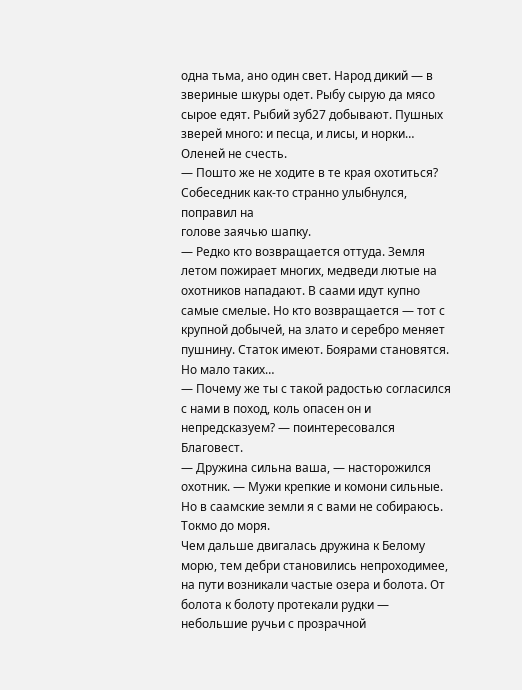одна тьма, ано один свет. Народ дикий — в звериные шкуры одет. Рыбу сырую да мясо сырое едят. Рыбий зуб27 добывают. Пушных зверей много: и песца, и лисы, и норки… Оленей не счесть.
— Пошто же не ходите в те края охотиться? Собеседник как-то странно улыбнулся, поправил на
голове заячью шапку.
— Редко кто возвращается оттуда. Земля летом пожирает многих, медведи лютые на охотников нападают. В саами идут купно самые смелые. Но кто возвращается — тот с крупной добычей, на злато и серебро меняет пушнину. Статок имеют. Боярами становятся. Но мало таких…
— Почему же ты с такой радостью согласился с нами в поход, коль опасен он и непредсказуем? — поинтересовался Благовест.
— Дружина сильна ваша, — насторожился охотник. — Мужи крепкие и комони сильные. Но в саамские земли я с вами не собираюсь. Токмо до моря.
Чем дальше двигалась дружина к Белому морю, тем дебри становились непроходимее, на пути возникали частые озера и болота. От болота к болоту протекали рудки — небольшие ручьи с прозрачной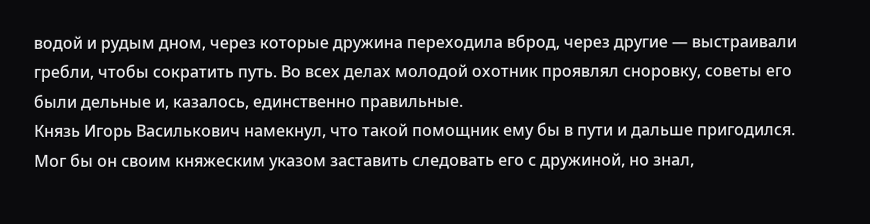водой и рудым дном, через которые дружина переходила вброд, через другие — выстраивали гребли, чтобы сократить путь. Во всех делах молодой охотник проявлял сноровку, советы его были дельные и, казалось, единственно правильные.
Князь Игорь Василькович намекнул, что такой помощник ему бы в пути и дальше пригодился. Мог бы он своим княжеским указом заставить следовать его с дружиной, но знал,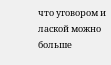что уговором и лаской можно больше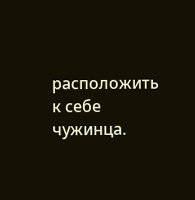расположить к себе чужинца.